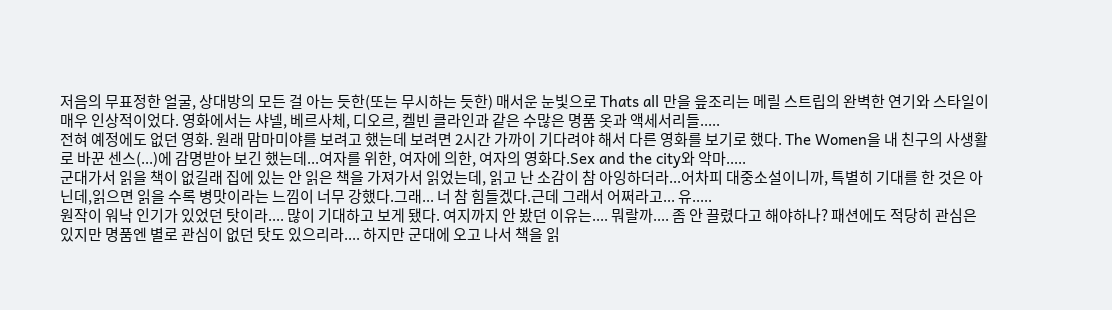저음의 무표정한 얼굴, 상대방의 모든 걸 아는 듯한(또는 무시하는 듯한) 매서운 눈빛으로 Thats all 만을 읖조리는 메릴 스트립의 완벽한 연기와 스타일이 매우 인상적이었다. 영화에서는 샤넬, 베르사체, 디오르, 켈빈 클라인과 같은 수많은 명품 옷과 액세서리들.....
전혀 예정에도 없던 영화. 원래 맘마미야를 보려고 했는데 보려면 2시간 가까이 기다려야 해서 다른 영화를 보기로 했다. The Women을 내 친구의 사생활로 바꾼 센스(...)에 감명받아 보긴 했는데...여자를 위한, 여자에 의한, 여자의 영화다.Sex and the city와 악마.....
군대가서 읽을 책이 없길래 집에 있는 안 읽은 책을 가져가서 읽었는데, 읽고 난 소감이 참 아잉하더라...어차피 대중소설이니까, 특별히 기대를 한 것은 아닌데,읽으면 읽을 수록 병맛이라는 느낌이 너무 강했다.그래... 너 참 힘들겠다.근데 그래서 어쩌라고... 유.....
원작이 워낙 인기가 있었던 탓이라.... 많이 기대하고 보게 됐다. 여지까지 안 봤던 이유는.... 뭐랄까.... 좀 안 끌렸다고 해야하나? 패션에도 적당히 관심은 있지만 명품엔 별로 관심이 없던 탓도 있으리라.... 하지만 군대에 오고 나서 책을 읽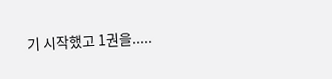기 시작했고 1권을.....